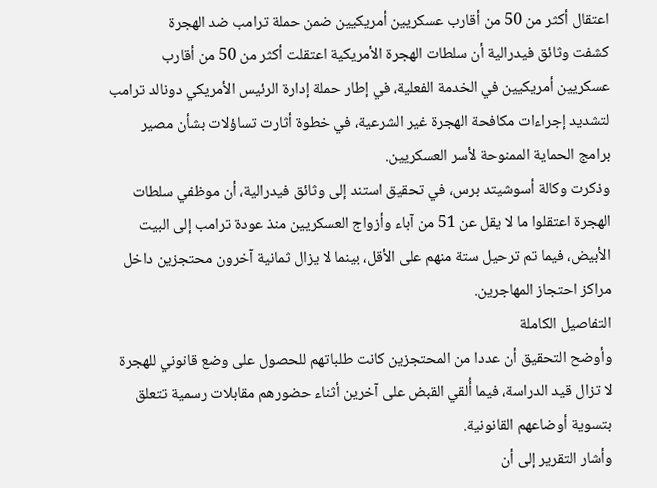اعتقال أكثر من 50 من أقارب عسكريين أمريكيين ضمن حملة ترامب ضد الهجرة
كشفت وثائق فيدرالية أن سلطات الهجرة الأمريكية اعتقلت أكثر من 50 من أقارب عسكريين أمريكيين في الخدمة الفعلية، في إطار حملة إدارة الرئيس الأمريكي دونالد ترامب لتشديد إجراءات مكافحة الهجرة غير الشرعية، في خطوة أثارت تساؤلات بشأن مصير برامج الحماية الممنوحة لأسر العسكريين.
وذكرت وكالة أسوشيتد برس، في تحقيق استند إلى وثائق فيدرالية، أن موظفي سلطات الهجرة اعتقلوا ما لا يقل عن 51 من آباء وأزواج العسكريين منذ عودة ترامب إلى البيت الأبيض، فيما تم ترحيل ستة منهم على الأقل، بينما لا يزال ثمانية آخرون محتجزين داخل مراكز احتجاز المهاجرين.
التفاصيل الكاملة
وأوضح التحقيق أن عددا من المحتجزين كانت طلباتهم للحصول على وضع قانوني للهجرة لا تزال قيد الدراسة، فيما أُلقي القبض على آخرين أثناء حضورهم مقابلات رسمية تتعلق بتسوية أوضاعهم القانونية.
وأشار التقرير إلى أن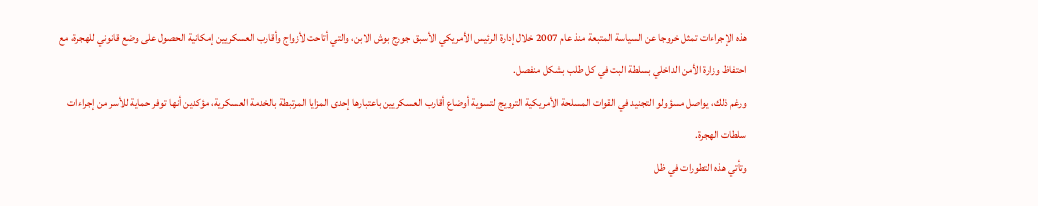هذه الإجراءات تمثل خروجا عن السياسة المتبعة منذ عام 2007 خلال إدارة الرئيس الأمريكي الأسبق جورج بوش الابن، والتي أتاحت لأزواج وأقارب العسكريين إمكانية الحصول على وضع قانوني للهجرة، مع احتفاظ وزارة الأمن الداخلي بسلطة البت في كل طلب بشكل منفصل.
ورغم ذلك، يواصل مسؤولو التجنيد في القوات المسلحة الأمريكية الترويج لتسوية أوضاع أقارب العسكريين باعتبارها إحدى المزايا المرتبطة بالخدمة العسكرية، مؤكدين أنها توفر حماية للأسر من إجراءات سلطات الهجرة.
وتأتي هذه التطورات في ظل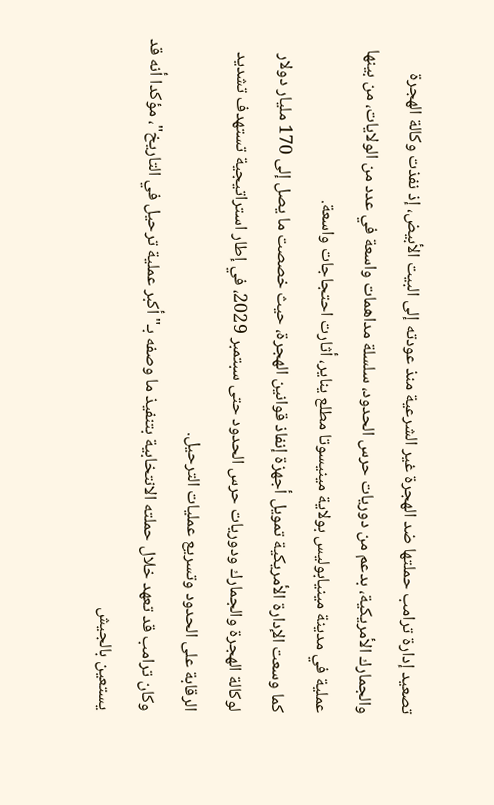تصعيد إدارة ترامب حملتها ضد الهجرة غير الشرعية منذ عودته إلى البيت الأبيض، إذ نفذت وكالة الهجرة والجمارك الأمريكية، بدعم من دوريات حرس الحدود، سلسلة مداهمات واسعة في عدد من الولايات، من بينها عملية في مدينة مينيابوليس بولاية مينيسوتا مطلع يناير، أثارت احتجاجات واسعة.
كما وسعت الإدارة الأمريكية تمويل أجهزة إنفاذ قوانين الهجرة، حيث خصصت ما يصل إلى 170 مليار دولار لوكالة الهجرة والجمارك ودوريات حرس الحدود حتى سبتمبر 2029، في إطار استراتيجية تستهدف تشديد الرقابة على الحدود وتسريع عمليات الترحيل.
وكان ترامب قد تعهد خلال حملته الانتخابية بتنفيذ ما وصفه بـ"أكبر عملية ترحيل في التاريخ"، مؤكدا أنه قد يستعين بالجيش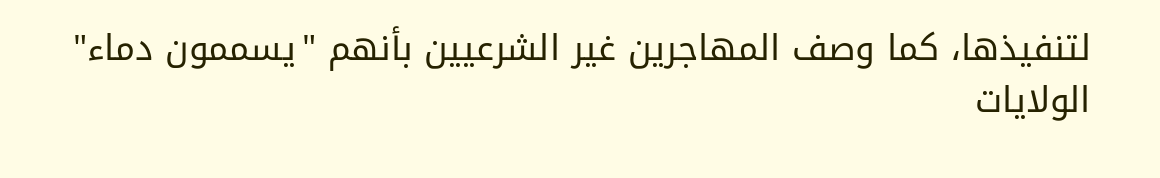لتنفيذها، كما وصف المهاجرين غير الشرعيين بأنهم "يسممون دماء" الولايات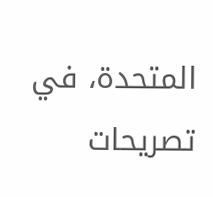المتحدة، في تصريحات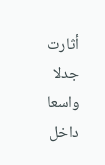أثارت جدلا واسعا داخل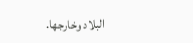البلاد وخارجها.